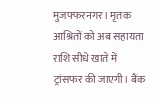मुजफ्फरनगर। मृतक आश्रितों को अब सहायता राशि सीधे खाते में ट्रांसफर की जाएगी। बैंक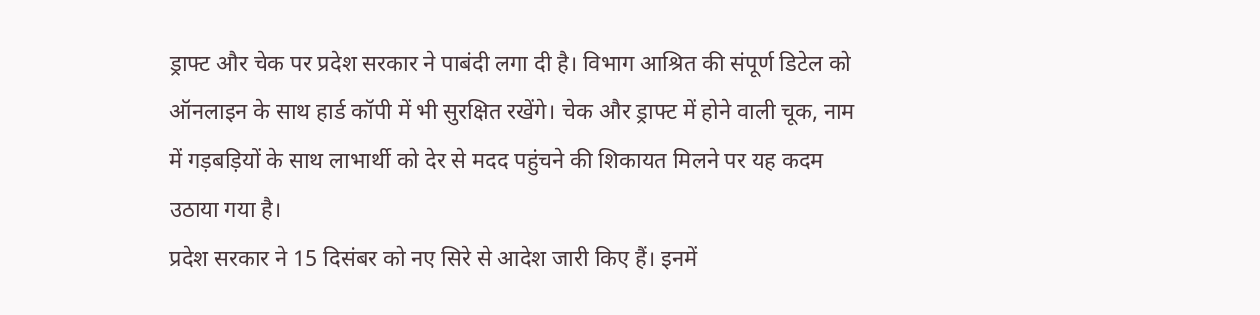ड्राफ्ट और चेक पर प्रदेश सरकार ने पाबंदी लगा दी है। विभाग आश्रित की संपूर्ण डिटेल को ऑनलाइन के साथ हार्ड कॉपी में भी सुरक्षित रखेंगे। चेक और ड्राफ्ट में होने वाली चूक, नाम में गड़बड़ियों के साथ लाभार्थी को देर से मदद पहुंचने की शिकायत मिलने पर यह कदम उठाया गया है।
प्रदेश सरकार ने 15 दिसंबर को नए सिरे से आदेश जारी किए हैं। इनमें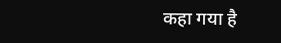कहा गया है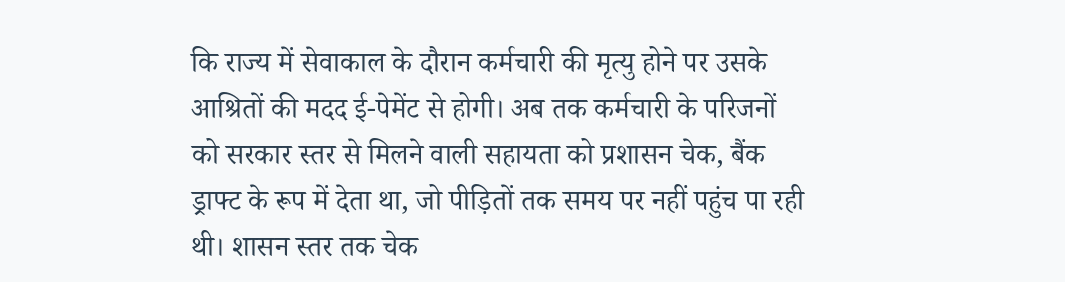कि राज्य में सेवाकाल के दौरान कर्मचारी की मृत्यु होने पर उसके आश्रितों की मदद ई-पेमेंट से होगी। अब तक कर्मचारी के परिजनों को सरकार स्तर से मिलने वाली सहायता को प्रशासन चेक, बैंक ड्राफ्ट के रूप में देता था, जो पीड़ितों तक समय पर नहीं पहुंच पा रही थी। शासन स्तर तक चेक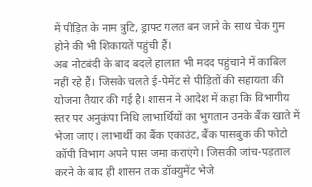में पीड़ित के नाम त्रुटि, ड्राफ्ट गलत बन जाने के साथ चेक गुम होने की भी शिकायतें पहुंची हैं।
अब नोटबंदी के बाद बदले हालात भी मदद पहुंचाने में काबिल नहीं रहे हैं। जिसके चलते ई-पेमेंट से पीड़ितों की सहायता की योजना तैयार की गई है। शासन ने आदेश में कहा कि विभागीय स्तर पर अनुकंपा निधि लाभार्थियों का भुगतान उनके बैंक खाते में भेजा जाए। लाभार्थी का बैंक एकाउंट, बैंक पासबुक की फोटो कॉपी विभाग अपने पास जमा कराएंगे। जिसकी जांच-पड़ताल करने के बाद ही शासन तक डॉक्युमेंट भेजे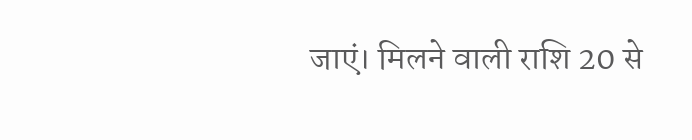जाएं। मिलने वाली राशि 20 से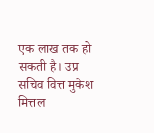एक लाख तक हो सकती है। उप्र सचिव वित्त मुकेश मित्तल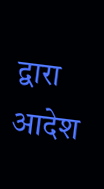द्वारा आदेश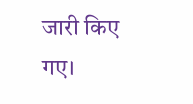जारी किए गए।